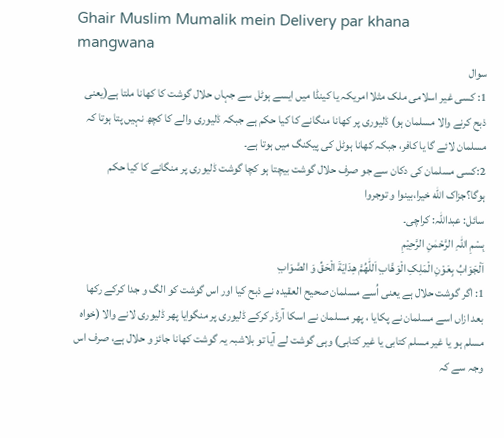Ghair Muslim Mumalik mein Delivery par khana mangwana
سوال
1: کسی غیر اسلامی ملک مثلا امریکہ یا کینڈا میں ایسے ہوٹل سے جہاں حلال گوشت کا کھانا ملتا ہے(یعنی ذبح کرنے والا مسلمان ہو) ڈلیوری پر کھانا منگانے کا کیا حکم ہے جبکہ ڈلیوری والے کا کچھ نہیں پتا ہوتا کہ مسلمان لائے گا یا کافر، جبکہ کھانا ہوٹل کی پیکنگ میں ہوتا ہے۔
2:کسی مسلمان کی دکان سے جو صرف حلال گوشت بیچتا ہو کچا گوشت ڈلیوری پر منگانے کا کیا حکم ہوگا؟جزاک الله خیرا،بینوا و توجروا
سائل: عبداللہ: کراچی۔
بِسْمِ اللہِ الرَّحْمٰنِ الرَّحِيْمِ
اَلْجَوَابُ بِعَوْنِ الْمَلِکِ الْوَھَّابِ اَللّٰھُمَّ ھِدَايَةَ الْحَقِّ وَ الصَّوَابِ
1: اگر گوشت حلال ہے یعنی اُسے مسلمان صحیح العقیدہ نے ذبح کیا اور اس گوشت کو الگ و جدا کرکے رکھا بعد ازاں اسے مسلمان نے پکایا ، پھر مسلمان نے اسکا آرڈر کرکے ڈلیوری پر منگوایا پھر ڈلیوری لانے والا (خواہ مسلم ہو یا غیر مسلم کتابی یا غیر کتابی) وہی گوشت لے آیا تو بلاشبہ یہ گوشت کھانا جائز و حلال ہے، صرف اس وجہ سے کہ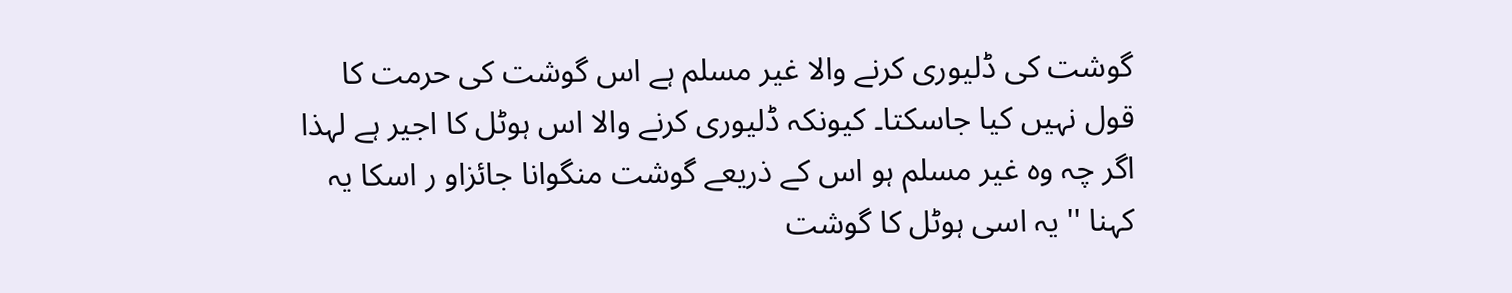گوشت کی ڈلیوری کرنے والا غیر مسلم ہے اس گوشت کی حرمت کا قول نہیں کیا جاسکتا۔ کیونکہ ڈلیوری کرنے والا اس ہوٹل کا اجیر ہے لہذا اگر چہ وہ غیر مسلم ہو اس کے ذریعے گوشت منگوانا جائزاو ر اسکا یہ کہنا '' یہ اسی ہوٹل کا گوشت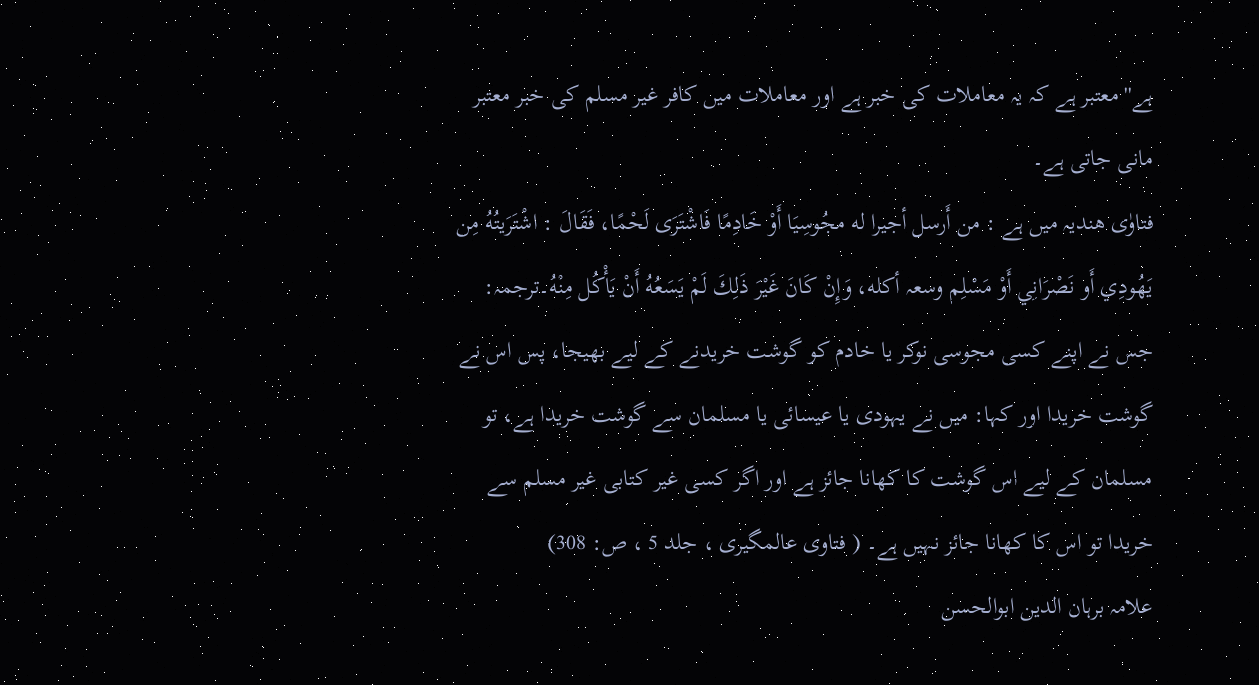ہے'' معتبر ہے کہ یہ معاملات کی خبر ہے اور معاملات میں کافر غیر مسلم کی خبر معتبر مانی جاتی ہے۔
فتاوٰی ھندیہ میں ہے : من أَرسل أجيرا له مجُوسِيَا أَوْ خَادِمًا فَاشْتَرَى لَحْمًا، فَقَالَ : اشْتَرَيتُهُ مِن يَهُودِي أَو نَصْرَانِي أَوْ مَسْلِم وسعہ أكله، وَإِنْ كَانَ غَيْرَ ذَلِكَ لَمْ يَسَعُهُ أَنْ يَأْكُل مِنْهُ۔ترجمہ: جس نے اپنے کسی مجوسی نوکر یا خادم کو گوشت خریدنے کے لیے بھیجا، پس اس نے گوشت خریدا اور کہا: میں نے یہودی یا عیسائی یا مسلمان سے گوشت خریدا ہے، تو مسلمان کے لیے اس گوشت کا کھانا جائز ہے اور اگر کسی غیر کتابی غیر مسلم سے خریدا تو اس کا کھانا جائز نہیں ہے۔ ( فتاوی عالمگیری ، جلد 5 ، ص: 308)
علامہ برہان الدین ابوالحسن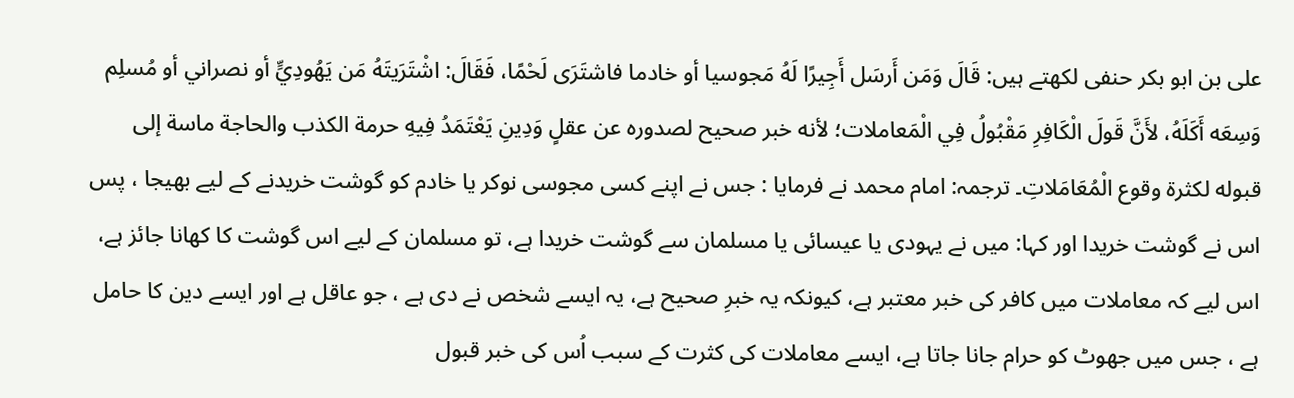علی بن ابو بکر حنفی لکھتے ہیں: قَالَ وَمَن أَرسَل أَجِيرًا لَهُ مَجوسيا أو خادما فاشتَرَى لَحْمًا، فَقَالَ: اشْتَرَيتَهُ مَن يَهُودِيٍّ أو نصراني أو مُسلِم وَسِعَه أَكَلَهُ، لأَنَّ قَولَ الْكَافِرِ مَقْبُولُ فِي الْمَعاملات؛ لأنه خبر صحيح لصدوره عن عقلٍ وَدِينِ يَعْتَمَدُ فِيهِ حرمة الكذب والحاجة ماسة إلى قبوله لكثرة وقوع الْمُعَامَلاتِ۔ ترجمہ: امام محمد نے فرمایا : جس نے اپنے کسی مجوسی نوکر یا خادم کو گوشت خریدنے کے لیے بھیجا ، پس اس نے گوشت خریدا اور کہا: میں نے یہودی یا عیسائی یا مسلمان سے گوشت خریدا ہے، تو مسلمان کے لیے اس گوشت کا کھانا جائز ہے، اس لیے کہ معاملات میں کافر کی خبر معتبر ہے، کیونکہ یہ خبرِ صحیح ہے، یہ ایسے شخص نے دی ہے ، جو عاقل ہے اور ایسے دین کا حامل ہے ، جس میں جھوٹ کو حرام جانا جاتا ہے، ایسے معاملات کی کثرت کے سبب اُس کی خبر قبول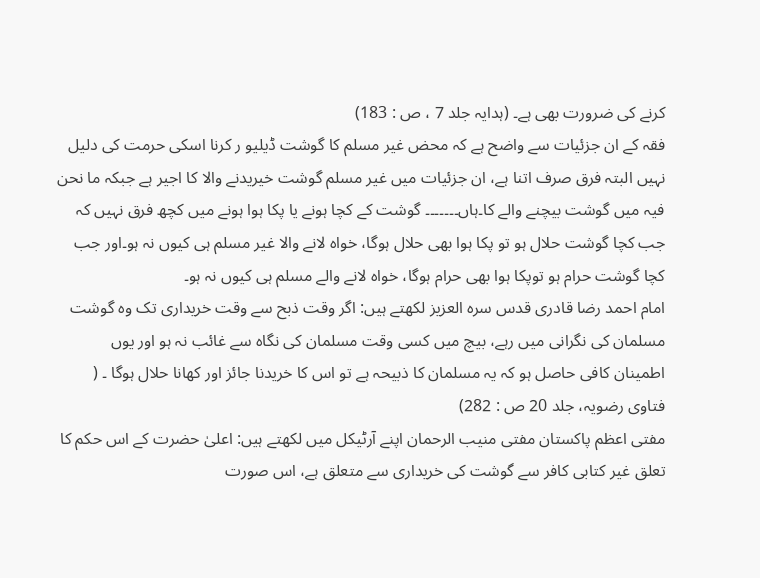کرنے کی ضرورت بھی ہے۔ (ہدایہ جلد 7 ، ص : 183)
فقہ کے ان جزئیات سے واضح ہے کہ محض غیر مسلم کا گوشت ڈیلیو ر کرنا اسکی حرمت کی دلیل نہیں البتہ فرق صرف اتنا ہے، ان جزئیات میں غیر مسلم گوشت خیریدنے والا کا اجیر ہے جبکہ ما نحن فیہ میں گوشت بیچنے والے کا۔ہاں۔۔۔۔۔۔۔ گوشت کے کچا ہونے یا پکا ہوا ہونے میں کچھ فرق نہیں کہ جب کچا گوشت حلال ہو تو پکا ہوا بھی حلال ہوگا، خواہ لانے والا غیر مسلم ہی کیوں نہ ہو۔اور جب کچا گوشت حرام ہو توپکا ہوا بھی حرام ہوگا، خواہ لانے والے مسلم ہی کیوں نہ ہو۔
امام احمد رضا قادری قدس سرہ العزیز لکھتے ہیں: اگر وقت ذبح سے وقت خریداری تک وہ گوشت مسلمان کی نگرانی میں رہے، بیچ میں کسی وقت مسلمان کی نگاہ سے غائب نہ ہو اور یوں اطمینان کافی حاصل ہو کہ یہ مسلمان کا ذبیحہ ہے تو اس کا خریدنا جائز اور کھانا حلال ہوگا ۔ ( فتاوی رضویہ، جلد 20 ص : 282)
مفتی اعظم پاکستان مفتی منیب الرحمان اپنے آرٹیکل میں لکھتے ہیں: اعلیٰ حضرت کے اس حکم کا تعلق غیر کتابی کافر سے گوشت کی خریداری سے متعلق ہے، اس صورت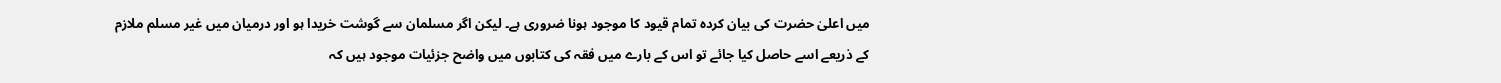میں اعلیٰ حضرت کی بیان کردہ تمام قیود کا موجود ہونا ضروری ہے۔ لیکن اگر مسلمان سے گوشت خریدا ہو اور درمیان میں غیر مسلم ملازم کے ذریعے اسے حاصل کیا جائے تو اس کے بارے میں فقہ کی کتابوں میں واضح جزئیات موجود ہیں کہ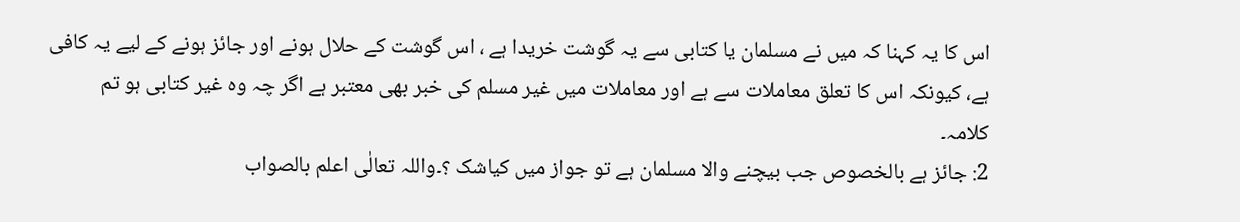اس کا یہ کہنا کہ میں نے مسلمان یا کتابی سے یہ گوشت خریدا ہے ، اس گوشت کے حلال ہونے اور جائز ہونے کے لیے یہ کافی ہے، کیونکہ اس کا تعلق معاملات سے ہے اور معاملات میں غیر مسلم کی خبر بھی معتبر ہے اگر چہ وہ غیر کتابی ہو تم کلامہ۔
2: جائز ہے بالخصوص جب بیچنے والا مسلمان ہے تو جواز میں کیاشک ؟۔واللہ تعالٰی اعلم بالصواب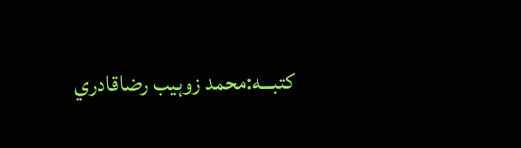کتبـــه:محمد زوہيب رضاقادري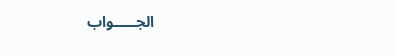الجـــــواب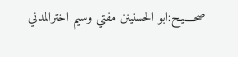صحــــيـح:ابو الحسنينن مفتي وسيم اخترالمدني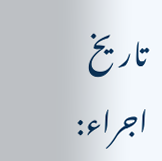تاريخ اجراء: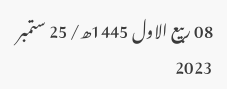08 ربیع الاول 1445ھ/ 25 ستمبر 2023